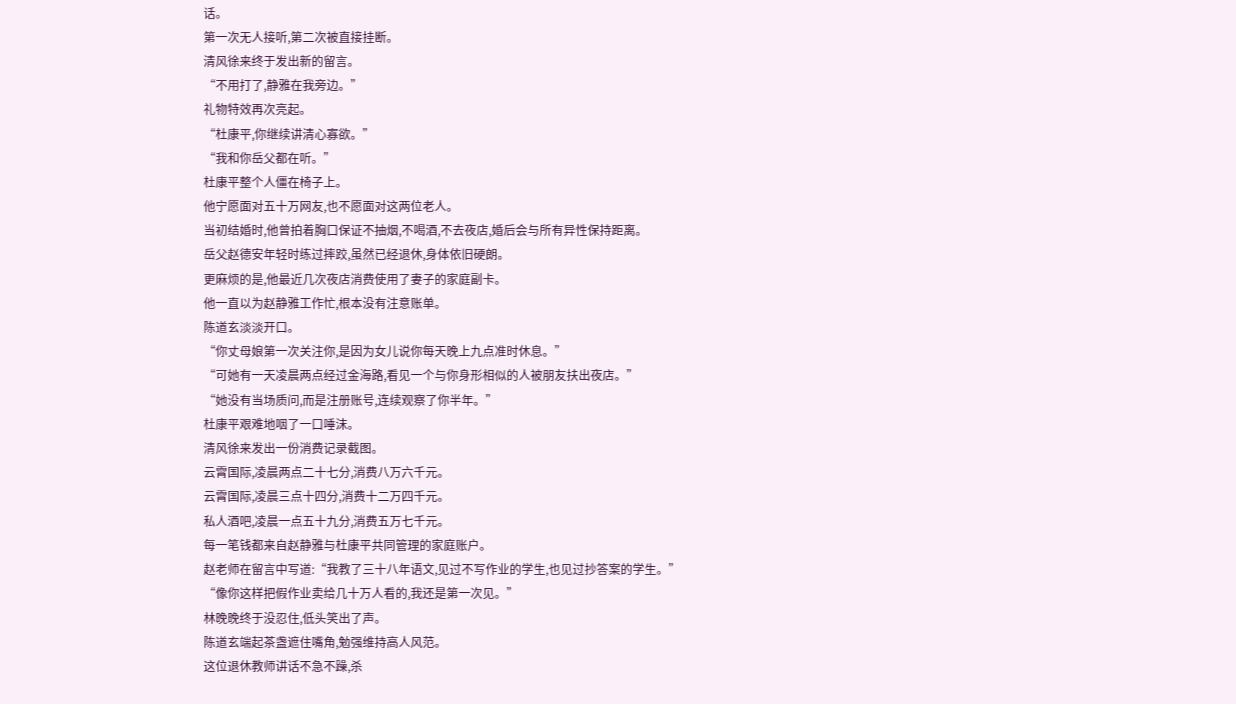话。
第一次无人接听,第二次被直接挂断。
清风徐来终于发出新的留言。
“不用打了,静雅在我旁边。”
礼物特效再次亮起。
“杜康平,你继续讲清心寡欲。”
“我和你岳父都在听。”
杜康平整个人僵在椅子上。
他宁愿面对五十万网友,也不愿面对这两位老人。
当初结婚时,他曾拍着胸口保证不抽烟,不喝酒,不去夜店,婚后会与所有异性保持距离。
岳父赵德安年轻时练过摔跤,虽然已经退休,身体依旧硬朗。
更麻烦的是,他最近几次夜店消费使用了妻子的家庭副卡。
他一直以为赵静雅工作忙,根本没有注意账单。
陈道玄淡淡开口。
“你丈母娘第一次关注你,是因为女儿说你每天晚上九点准时休息。”
“可她有一天凌晨两点经过金海路,看见一个与你身形相似的人被朋友扶出夜店。”
“她没有当场质问,而是注册账号,连续观察了你半年。”
杜康平艰难地咽了一口唾沫。
清风徐来发出一份消费记录截图。
云霄国际,凌晨两点二十七分,消费八万六千元。
云霄国际,凌晨三点十四分,消费十二万四千元。
私人酒吧,凌晨一点五十九分,消费五万七千元。
每一笔钱都来自赵静雅与杜康平共同管理的家庭账户。
赵老师在留言中写道:“我教了三十八年语文,见过不写作业的学生,也见过抄答案的学生。”
“像你这样把假作业卖给几十万人看的,我还是第一次见。”
林晚晚终于没忍住,低头笑出了声。
陈道玄端起茶盏遮住嘴角,勉强维持高人风范。
这位退休教师讲话不急不躁,杀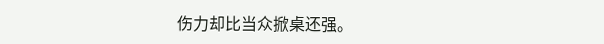伤力却比当众掀桌还强。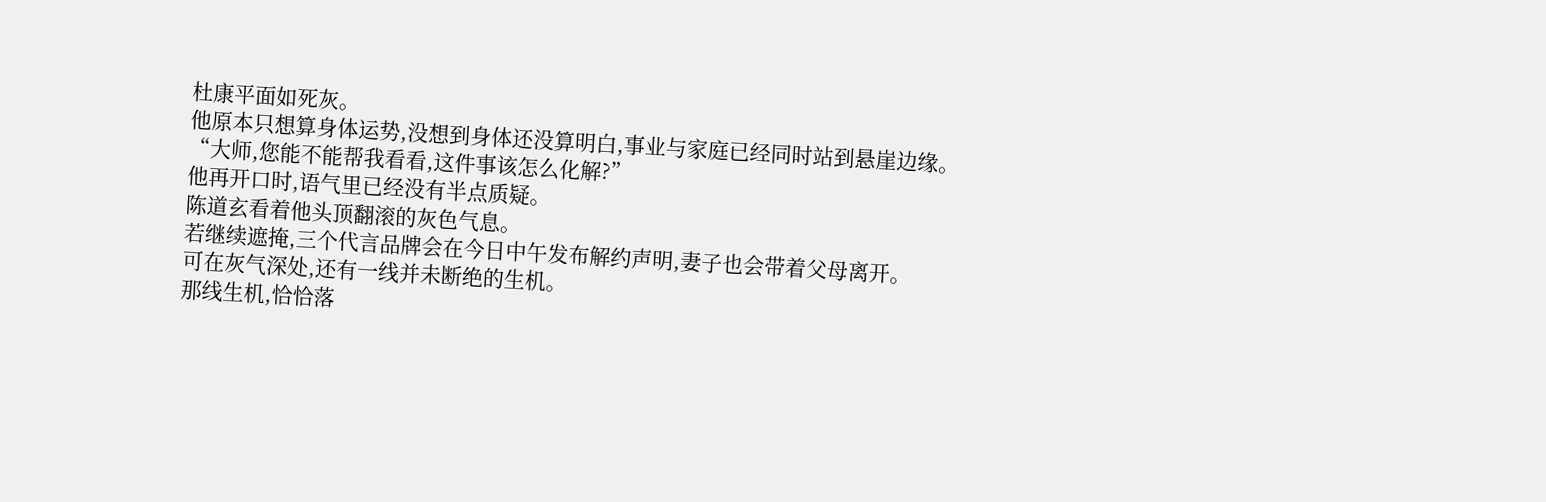杜康平面如死灰。
他原本只想算身体运势,没想到身体还没算明白,事业与家庭已经同时站到悬崖边缘。
“大师,您能不能帮我看看,这件事该怎么化解?”
他再开口时,语气里已经没有半点质疑。
陈道玄看着他头顶翻滚的灰色气息。
若继续遮掩,三个代言品牌会在今日中午发布解约声明,妻子也会带着父母离开。
可在灰气深处,还有一线并未断绝的生机。
那线生机,恰恰落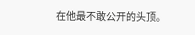在他最不敢公开的头顶。